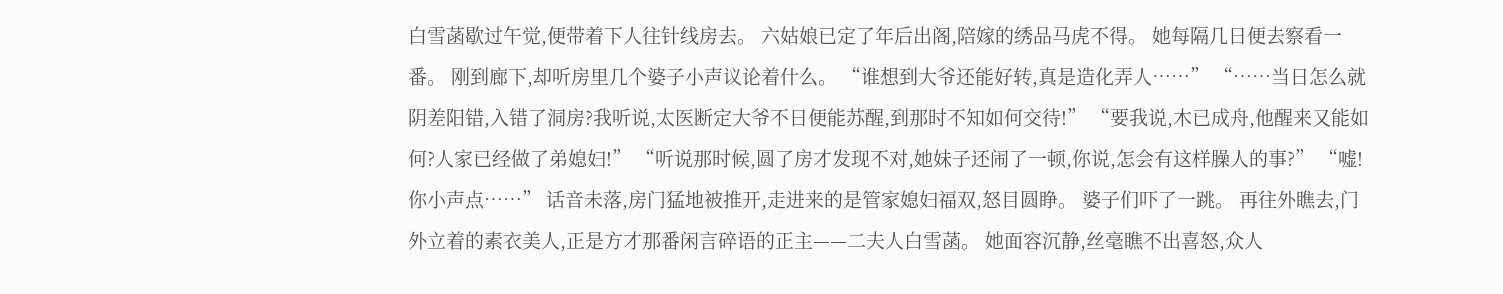白雪菡歇过午觉,便带着下人往针线房去。 六姑娘已定了年后出阁,陪嫁的绣品马虎不得。 她每隔几日便去察看一番。 刚到廊下,却听房里几个婆子小声议论着什么。 “谁想到大爷还能好转,真是造化弄人……” “……当日怎么就阴差阳错,入错了洞房?我听说,太医断定大爷不日便能苏醒,到那时不知如何交待!” “要我说,木已成舟,他醒来又能如何?人家已经做了弟媳妇!” “听说那时候,圆了房才发现不对,她妹子还闹了一顿,你说,怎会有这样臊人的事?” “嘘!你小声点……” 话音未落,房门猛地被推开,走进来的是管家媳妇福双,怒目圆睁。 婆子们吓了一跳。 再往外瞧去,门外立着的素衣美人,正是方才那番闲言碎语的正主——二夫人白雪菡。 她面容沉静,丝毫瞧不出喜怒,众人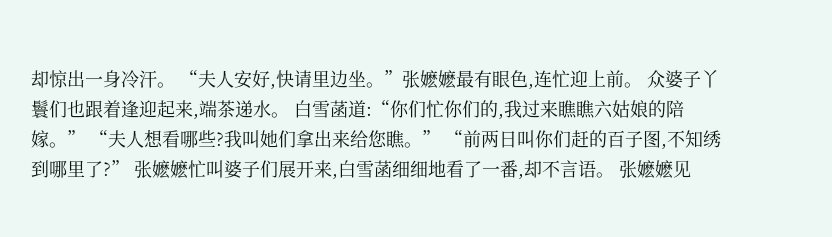却惊出一身冷汗。 “夫人安好,快请里边坐。”张嬷嬷最有眼色,连忙迎上前。 众婆子丫鬟们也跟着逢迎起来,端茶递水。 白雪菡道:“你们忙你们的,我过来瞧瞧六姑娘的陪嫁。” “夫人想看哪些?我叫她们拿出来给您瞧。” “前两日叫你们赶的百子图,不知绣到哪里了?” 张嬷嬷忙叫婆子们展开来,白雪菡细细地看了一番,却不言语。 张嬷嬷见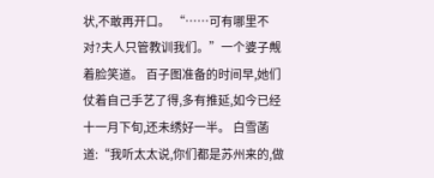状,不敢再开口。 “……可有哪里不对?夫人只管教训我们。”一个婆子觍着脸笑道。 百子图准备的时间早,她们仗着自己手艺了得,多有推延,如今已经十一月下旬,还未绣好一半。 白雪菡道:“我听太太说,你们都是苏州来的,做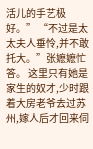活儿的手艺极好。” “不过是太太夫人垂怜,并不敢托大。”张嬷嬷忙答。 这里只有她是家生的奴才,少时跟着大房老爷去过苏州,嫁人后才回来伺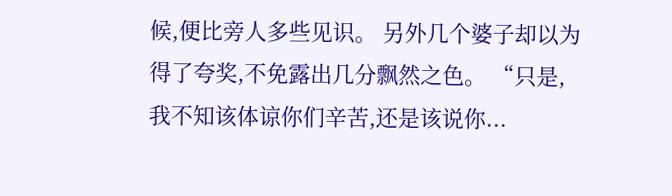候,便比旁人多些见识。 另外几个婆子却以为得了夸奖,不免露出几分飘然之色。 “只是,我不知该体谅你们辛苦,还是该说你...